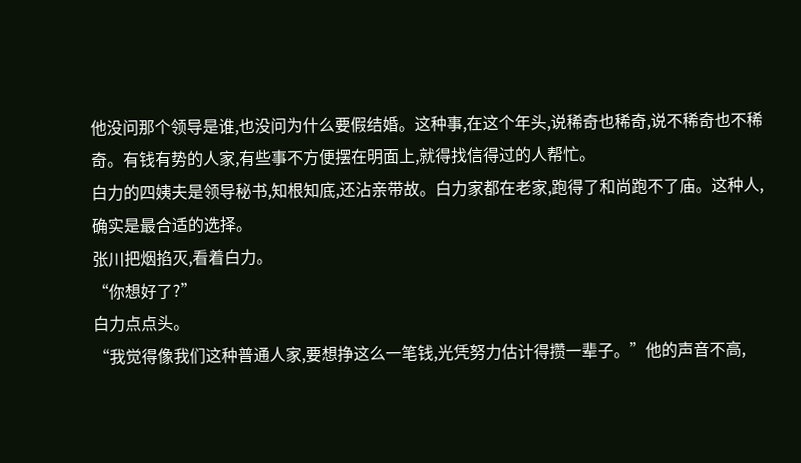他没问那个领导是谁,也没问为什么要假结婚。这种事,在这个年头,说稀奇也稀奇,说不稀奇也不稀奇。有钱有势的人家,有些事不方便摆在明面上,就得找信得过的人帮忙。
白力的四姨夫是领导秘书,知根知底,还沾亲带故。白力家都在老家,跑得了和尚跑不了庙。这种人,确实是最合适的选择。
张川把烟掐灭,看着白力。
“你想好了?”
白力点点头。
“我觉得像我们这种普通人家,要想挣这么一笔钱,光凭努力估计得攒一辈子。”他的声音不高,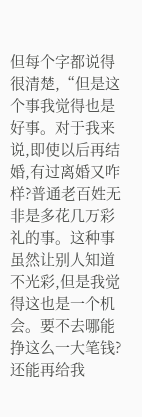但每个字都说得很清楚,“但是这个事我觉得也是好事。对于我来说,即使以后再结婚,有过离婚又咋样?普通老百姓无非是多花几万彩礼的事。这种事虽然让别人知道不光彩,但是我觉得这也是一个机会。要不去哪能挣这么一大笔钱?还能再给我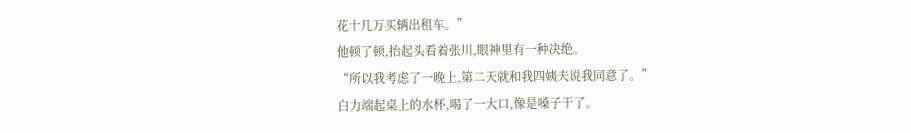花十几万买辆出租车。”
他顿了顿,抬起头看着张川,眼神里有一种决绝。
“所以我考虑了一晚上,第二天就和我四姨夫说我同意了。”
白力端起桌上的水杯,喝了一大口,像是嗓子干了。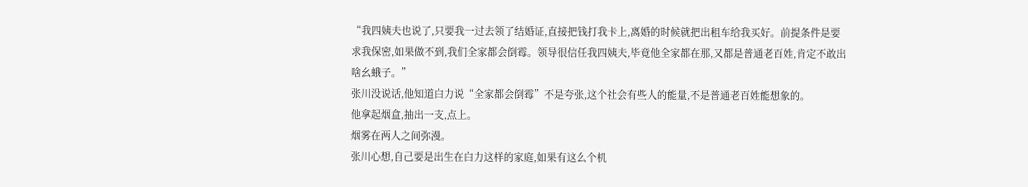“我四姨夫也说了,只要我一过去领了结婚证,直接把钱打我卡上,离婚的时候就把出租车给我买好。前提条件是要求我保密,如果做不到,我们全家都会倒霉。领导很信任我四姨夫,毕竟他全家都在那,又都是普通老百姓,肯定不敢出啥幺蛾子。”
张川没说话,他知道白力说“全家都会倒霉”不是夸张,这个社会有些人的能量,不是普通老百姓能想象的。
他拿起烟盒,抽出一支,点上。
烟雾在两人之间弥漫。
张川心想,自己要是出生在白力这样的家庭,如果有这么个机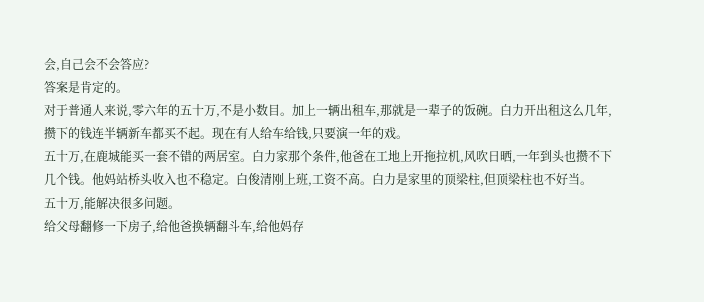会,自己会不会答应?
答案是肯定的。
对于普通人来说,零六年的五十万,不是小数目。加上一辆出租车,那就是一辈子的饭碗。白力开出租这么几年,攒下的钱连半辆新车都买不起。现在有人给车给钱,只要演一年的戏。
五十万,在鹿城能买一套不错的两居室。白力家那个条件,他爸在工地上开拖拉机,风吹日晒,一年到头也攒不下几个钱。他妈站桥头收入也不稳定。白俊清刚上班,工资不高。白力是家里的顶梁柱,但顶梁柱也不好当。
五十万,能解决很多问题。
给父母翻修一下房子,给他爸换辆翻斗车,给他妈存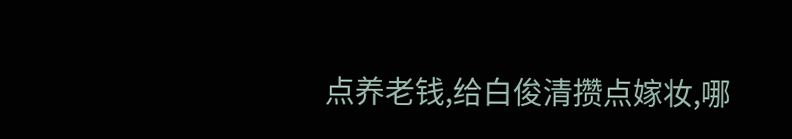点养老钱,给白俊清攒点嫁妆,哪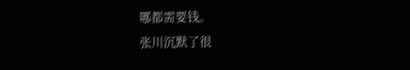哪都需要钱。
张川沉默了很